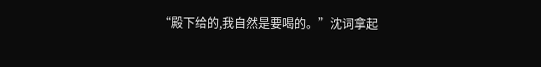“殿下给的,我自然是要喝的。”沈词拿起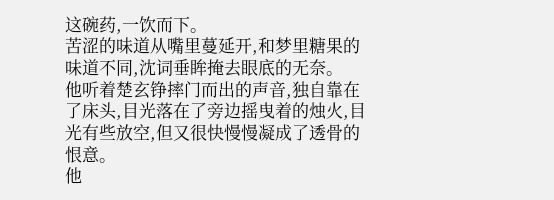这碗药,一饮而下。
苦涩的味道从嘴里蔓延开,和梦里糖果的味道不同,沈词垂眸掩去眼底的无奈。
他听着楚玄铮摔门而出的声音,独自靠在了床头,目光落在了旁边摇曳着的烛火,目光有些放空,但又很快慢慢凝成了透骨的恨意。
他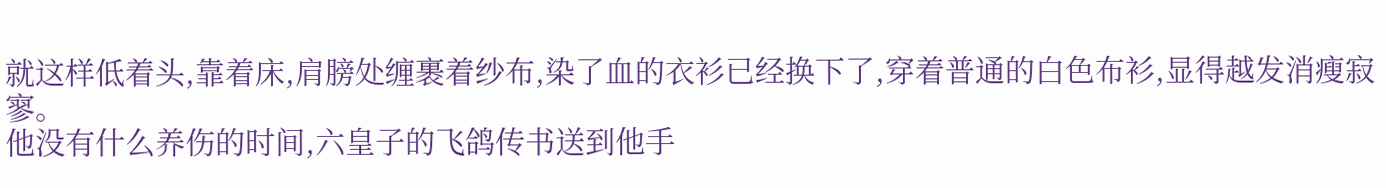就这样低着头,靠着床,肩膀处缠裹着纱布,染了血的衣衫已经换下了,穿着普通的白色布衫,显得越发消瘦寂寥。
他没有什么养伤的时间,六皇子的飞鸽传书送到他手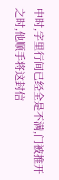中时,字里行间已经全是不满,门被推开之时,他顺手将这封信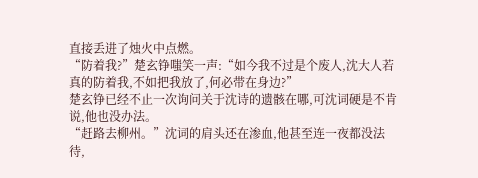直接丢进了烛火中点燃。
“防着我?”楚玄铮嗤笑一声:“如今我不过是个废人,沈大人若真的防着我,不如把我放了,何必带在身边?”
楚玄铮已经不止一次询问关于沈诗的遗骸在哪,可沈词硬是不肯说,他也没办法。
“赶路去柳州。”沈词的肩头还在渗血,他甚至连一夜都没法待,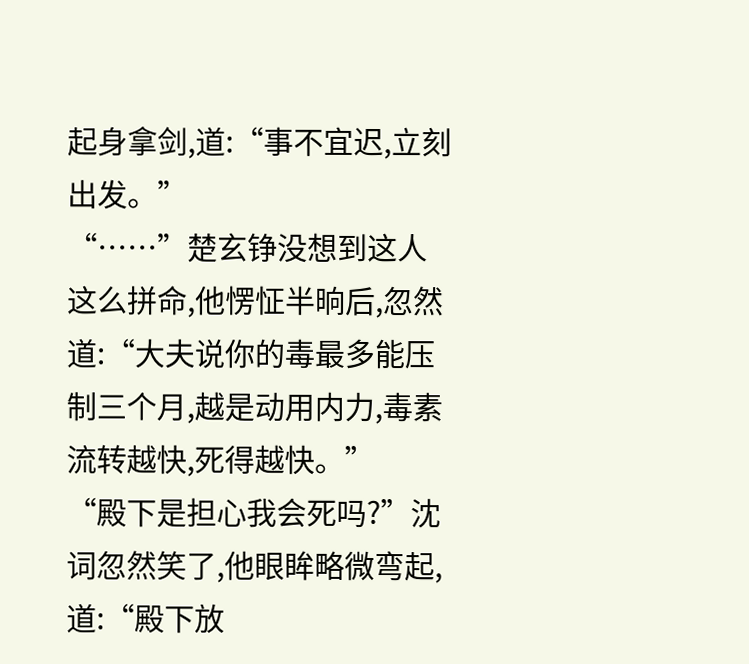起身拿剑,道:“事不宜迟,立刻出发。”
“……”楚玄铮没想到这人这么拼命,他愣怔半晌后,忽然道:“大夫说你的毒最多能压制三个月,越是动用内力,毒素流转越快,死得越快。”
“殿下是担心我会死吗?”沈词忽然笑了,他眼眸略微弯起,道:“殿下放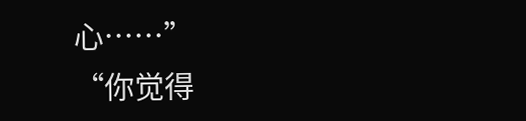心……”
“你觉得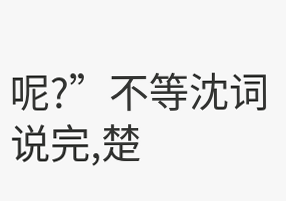呢?”不等沈词说完,楚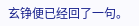玄铮便已经回了一句。